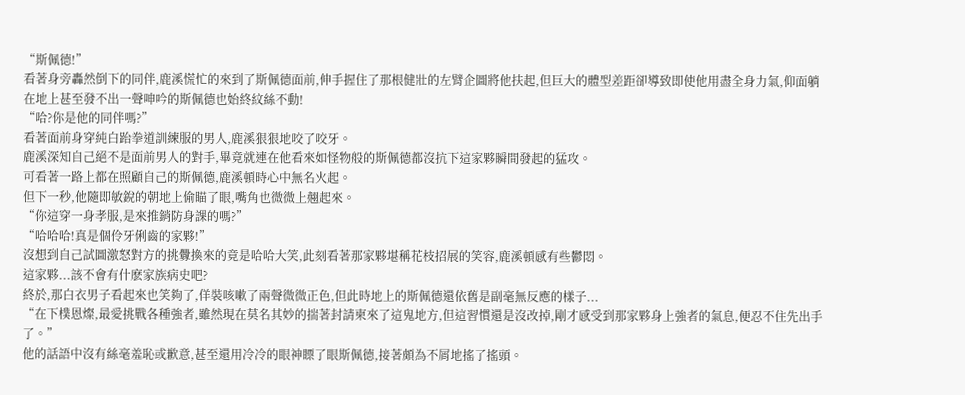“斯佩德!”
看著身旁轟然倒下的同伴,鹿溪慌忙的來到了斯佩德面前,伸手握住了那根健壯的左臂企圖將他扶起,但巨大的體型差距卻導致即使他用盡全身力氣,仰面躺在地上甚至發不出一聲呻吟的斯佩德也始終紋絲不動!
“哈?你是他的同伴嗎?”
看著面前身穿純白跆拳道訓練服的男人,鹿溪狠狠地咬了咬牙。
鹿溪深知自己絕不是面前男人的對手,畢竟就連在他看來如怪物般的斯佩德都沒抗下這家夥瞬間發起的猛攻。
可看著一路上都在照顧自己的斯佩德,鹿溪頓時心中無名火起。
但下一秒,他隨即敏銳的朝地上偷瞄了眼,嘴角也微微上翹起來。
“你這穿一身孝服,是來推銷防身課的嗎?”
“哈哈哈!真是個伶牙俐齒的家夥!”
沒想到自己試圖激怒對方的挑釁換來的竟是哈哈大笑,此刻看著那家夥堪稱花枝招展的笑容,鹿溪頓感有些鬱悶。
這家夥...該不會有什麽家族病史吧?
終於,那白衣男子看起來也笑夠了,佯裝咳嗽了兩聲微微正色,但此時地上的斯佩德還依舊是副毫無反應的樣子...
“在下樸恩燦,最愛挑戰各種強者,雖然現在莫名其妙的揣著封請柬來了這鬼地方,但這習慣還是沒改掉,剛才感受到那家夥身上強者的氣息,便忍不住先出手了。”
他的話語中沒有絲毫羞恥或歉意,甚至還用冷冷的眼神瞟了眼斯佩德,接著頗為不屑地搖了搖頭。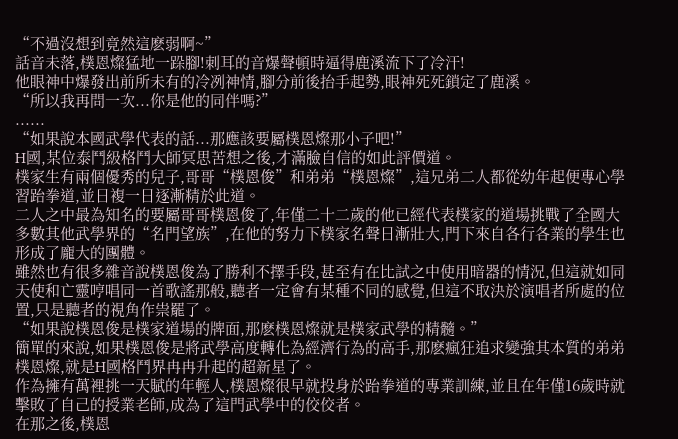“不過沒想到竟然這麽弱啊~”
話音未落,樸恩燦猛地一跺腳!刺耳的音爆聲頓時逼得鹿溪流下了冷汗!
他眼神中爆發出前所未有的冷冽神情,腳分前後抬手起勢,眼神死死鎖定了鹿溪。
“所以我再問一次...你是他的同伴嗎?”
......
“如果說本國武學代表的話...那應該要屬樸恩燦那小子吧!”
H國,某位泰鬥級格鬥大師冥思苦想之後,才滿臉自信的如此評價道。
樸家生有兩個優秀的兒子,哥哥“樸恩俊”和弟弟“樸恩燦”,這兄弟二人都從幼年起便專心學習跆拳道,並日複一日逐漸精於此道。
二人之中最為知名的要屬哥哥樸恩俊了,年僅二十二歲的他已經代表樸家的道場挑戰了全國大多數其他武學界的“名門望族”,在他的努力下樸家名聲日漸壯大,門下來自各行各業的學生也形成了龐大的團體。
雖然也有很多雜音說樸恩俊為了勝利不擇手段,甚至有在比試之中使用暗器的情況,但這就如同天使和亡靈哼唱同一首歌謠那般,聽者一定會有某種不同的感覺,但這不取決於演唱者所處的位置,只是聽者的視角作祟罷了。
“如果說樸恩俊是樸家道場的牌面,那麽樸恩燦就是樸家武學的精髓。”
簡單的來說,如果樸恩俊是將武學高度轉化為經濟行為的高手,那麽瘋狂追求變強其本質的弟弟樸恩燦,就是H國格鬥界冉冉升起的超新星了。
作為擁有萬裡挑一天賦的年輕人,樸恩燦很早就投身於跆拳道的專業訓練,並且在年僅16歲時就擊敗了自己的授業老師,成為了這門武學中的佼佼者。
在那之後,樸恩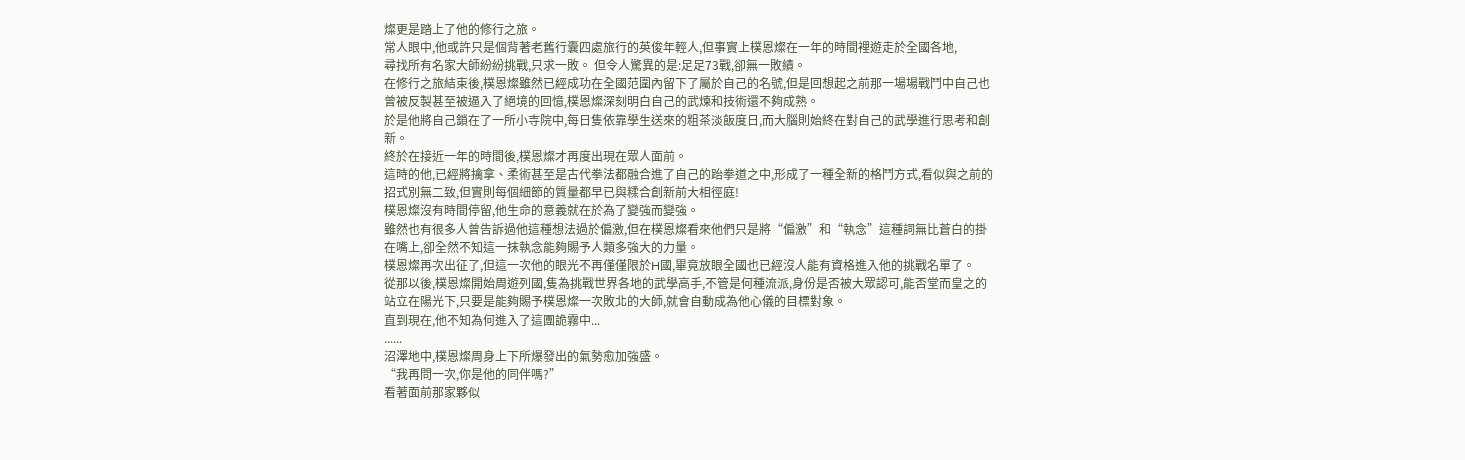燦更是踏上了他的修行之旅。
常人眼中,他或許只是個背著老舊行囊四處旅行的英俊年輕人,但事實上樸恩燦在一年的時間裡遊走於全國各地,
尋找所有名家大師紛紛挑戰,只求一敗。 但令人驚異的是:足足73戰,卻無一敗績。
在修行之旅結束後,樸恩燦雖然已經成功在全國范圍內留下了屬於自己的名號,但是回想起之前那一場場戰鬥中自己也曾被反製甚至被逼入了絕境的回憶,樸恩燦深刻明白自己的武煉和技術還不夠成熟。
於是他將自己鎖在了一所小寺院中,每日隻依靠學生送來的粗茶淡飯度日,而大腦則始終在對自己的武學進行思考和創新。
終於在接近一年的時間後,樸恩燦才再度出現在眾人面前。
這時的他,已經將擒拿、柔術甚至是古代拳法都融合進了自己的跆拳道之中,形成了一種全新的格鬥方式,看似與之前的招式別無二致,但實則每個細節的質量都早已與糅合創新前大相徑庭!
樸恩燦沒有時間停留,他生命的意義就在於為了變強而變強。
雖然也有很多人曾告訴過他這種想法過於偏激,但在樸恩燦看來他們只是將“偏激”和“執念”這種詞無比蒼白的掛在嘴上,卻全然不知這一抹執念能夠賜予人類多強大的力量。
樸恩燦再次出征了,但這一次他的眼光不再僅僅限於H國,畢竟放眼全國也已經沒人能有資格進入他的挑戰名單了。
從那以後,樸恩燦開始周遊列國,隻為挑戰世界各地的武學高手,不管是何種流派,身份是否被大眾認可,能否堂而皇之的站立在陽光下,只要是能夠賜予樸恩燦一次敗北的大師,就會自動成為他心儀的目標對象。
直到現在,他不知為何進入了這團詭霧中...
......
沼澤地中,樸恩燦周身上下所爆發出的氣勢愈加強盛。
“我再問一次,你是他的同伴嗎?”
看著面前那家夥似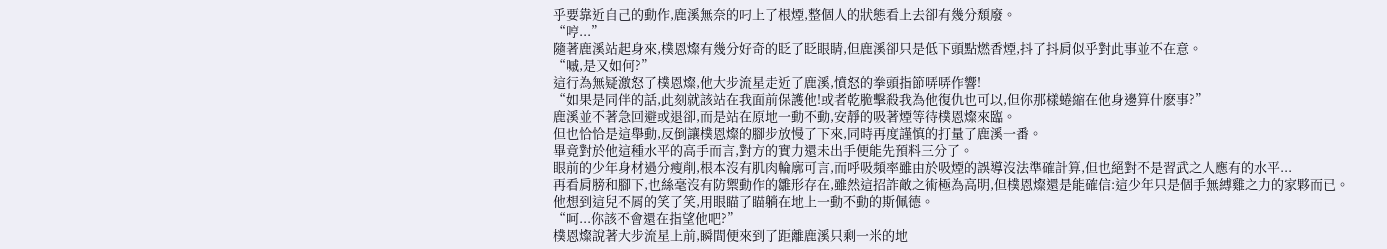乎要靠近自己的動作,鹿溪無奈的叼上了根煙,整個人的狀態看上去卻有幾分頹廢。
“哼...”
隨著鹿溪站起身來,樸恩燦有幾分好奇的眨了眨眼睛,但鹿溪卻只是低下頭點燃香煙,抖了抖肩似乎對此事並不在意。
“嘁,是又如何?”
這行為無疑激怒了樸恩燦,他大步流星走近了鹿溪,憤怒的拳頭指節哢哢作響!
“如果是同伴的話,此刻就該站在我面前保護他!或者乾脆擊殺我為他復仇也可以,但你那樣蜷縮在他身邊算什麽事?”
鹿溪並不著急回避或退卻,而是站在原地一動不動,安靜的吸著煙等待樸恩燦來臨。
但也恰恰是這舉動,反倒讓樸恩燦的腳步放慢了下來,同時再度謹慎的打量了鹿溪一番。
畢竟對於他這種水平的高手而言,對方的實力還未出手便能先預料三分了。
眼前的少年身材過分瘦削,根本沒有肌肉輪廓可言,而呼吸頻率雖由於吸煙的誤導沒法準確計算,但也絕對不是習武之人應有的水平...
再看肩膀和腳下,也絲毫沒有防禦動作的雛形存在,雖然這招詐敵之術極為高明,但樸恩燦還是能確信:這少年只是個手無縛雞之力的家夥而已。
他想到這兒不屑的笑了笑,用眼瞄了瞄躺在地上一動不動的斯佩德。
“呵...你該不會還在指望他吧?”
樸恩燦說著大步流星上前,瞬間便來到了距離鹿溪只剩一米的地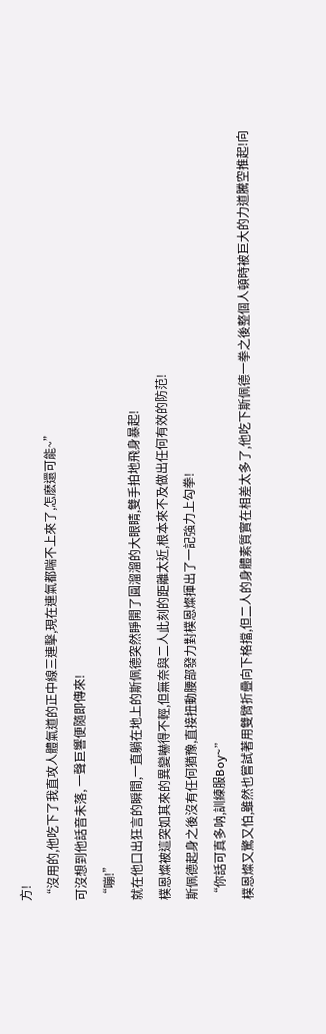方!
“沒用的,他吃下了我直攻人體氣道的正中線三連擊,現在連氣都喘不上來了,怎麽還可能~”
可沒想到他話音未落, 一聲巨響便隨即傳來!
“嘣!”
就在他口出狂言的瞬間,一直躺在地上的斯佩德突然睜開了圓溜溜的大眼睛,雙手拍地飛身暴起!
樸恩燦被這突如其來的異變嚇得不輕,但無奈與二人此刻的距離太近,根本來不及做出任何有效的防范!
斯佩德起身之後沒有任何猶豫,直接扭動腰部發力對樸恩燦揮出了一記強力上勾拳!
“你話可真多呐,訓練服Boy~”
樸恩燦又驚又怕,雖然也嘗試著用雙臂折疊向下格擋,但二人的身體素質實在相差太多了,他吃下斯佩德一拳之後整個人頓時被巨大的力道騰空推起!向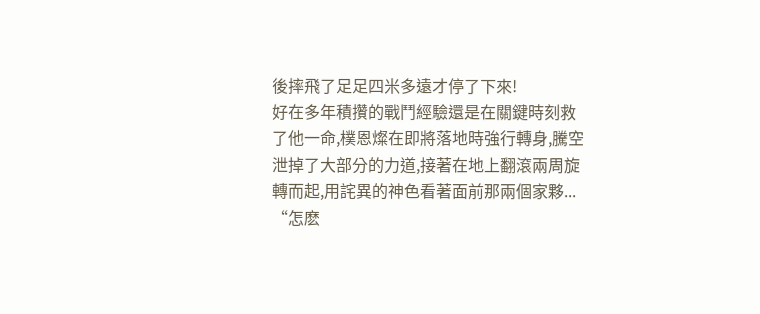後摔飛了足足四米多遠才停了下來!
好在多年積攢的戰鬥經驗還是在關鍵時刻救了他一命,樸恩燦在即將落地時強行轉身,騰空泄掉了大部分的力道,接著在地上翻滾兩周旋轉而起,用詫異的神色看著面前那兩個家夥...
“怎麽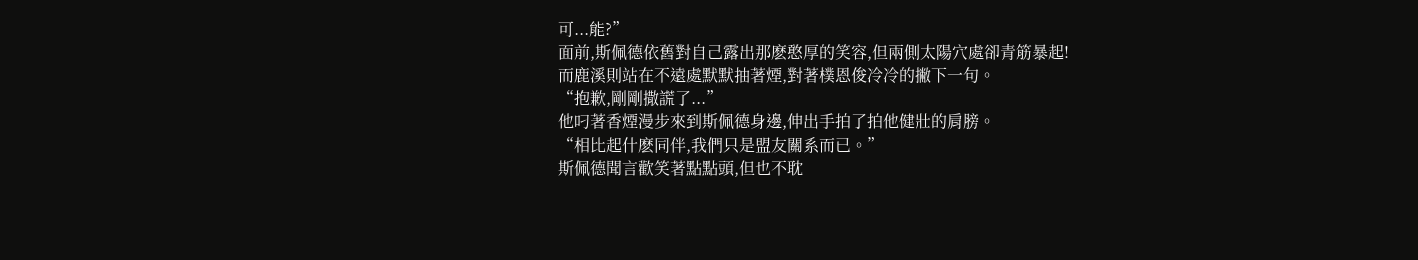可...能?”
面前,斯佩德依舊對自己露出那麽憨厚的笑容,但兩側太陽穴處卻青筋暴起!
而鹿溪則站在不遠處默默抽著煙,對著樸恩俊冷冷的撇下一句。
“抱歉,剛剛撒謊了...”
他叼著香煙漫步來到斯佩德身邊,伸出手拍了拍他健壯的肩膀。
“相比起什麽同伴,我們只是盟友關系而已。”
斯佩德聞言歡笑著點點頭,但也不耽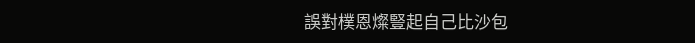誤對樸恩燦豎起自己比沙包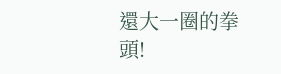還大一圈的拳頭!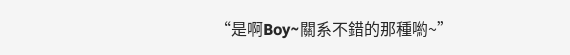“是啊Boy~關系不錯的那種喲~”